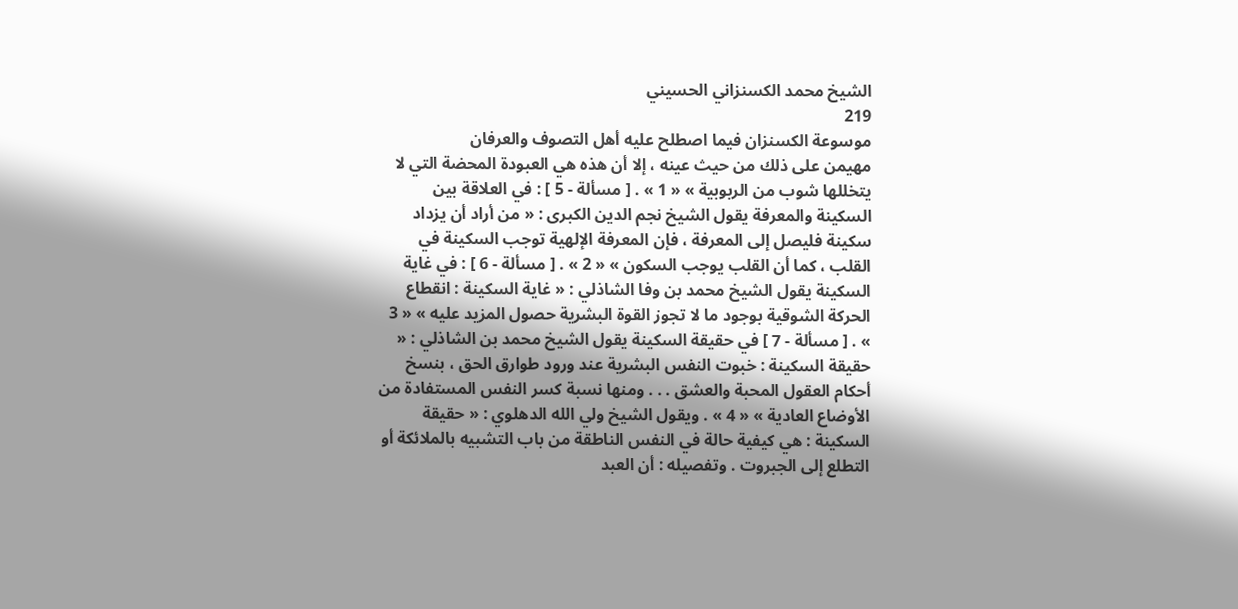الشيخ محمد الكسنزاني الحسيني
219
موسوعة الكسنزان فيما اصطلح عليه أهل التصوف والعرفان
مهيمن على ذلك من حيث عينه ، إلا أن هذه هي العبودة المحضة التي لا يتخللها شوب من الربوبية » « 1 » . [ مسألة - 5 ] : في العلاقة بين السكينة والمعرفة يقول الشيخ نجم الدين الكبرى : « من أراد أن يزداد سكينة فليصل إلى المعرفة ، فإن المعرفة الإلهية توجب السكينة في القلب ، كما أن القلب يوجب السكون » « 2 » . [ مسألة - 6 ] : في غاية السكينة يقول الشيخ محمد بن وفا الشاذلي : « غاية السكينة : انقطاع الحركة الشوقية بوجود ما لا تجوز القوة البشرية حصول المزيد عليه » « 3 » . [ مسألة - 7 ] في حقيقة السكينة يقول الشيخ محمد بن الشاذلي : « حقيقة السكينة : خبوت النفس البشرية عند ورود طوارق الحق ، بنسخ أحكام العقول المحبة والعشق . . . ومنها نسبة كسر النفس المستفادة من الأوضاع العادية » « 4 » . ويقول الشيخ ولي الله الدهلوي : « حقيقة السكينة : هي كيفية حالة في النفس الناطقة من باب التشبيه بالملائكة أو التطلع إلى الجبروت . وتفصيله : أن العبد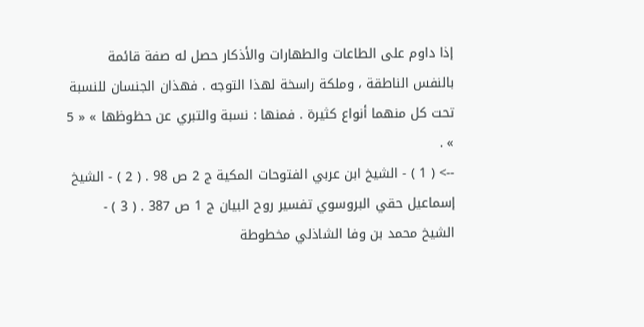إذا داوم على الطاعات والطهارات والأذكار حصل له صفة قائمة بالنفس الناطقة ، وملكة راسخة لهذا التوجه . فهذان الجنسان للنسبة تحت كل منهما أنواع كثيرة . فمنها : نسبة والتبري عن حظوظها » « 5 » .
--> ( 1 ) - الشيخ ابن عربي الفتوحات المكية ج 2 ص 98 . ( 2 ) - الشيخ إسماعيل حقي البروسوي تفسير روح البيان ج 1 ص 387 . ( 3 ) - الشيخ محمد بن وفا الشاذلي مخطوطة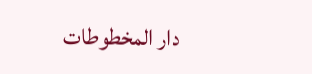دار المخطوطات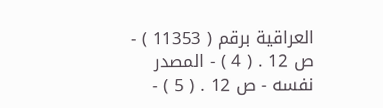العراقية برقم ( 11353 ) - ص 12 . ( 4 ) - المصدر نفسه - ص 12 . ( 5 ) -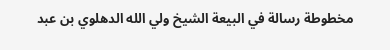مخطوطة رسالة في البيعة الشيخ ولي الله الدهلوي بن عبد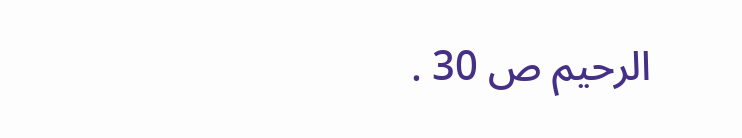الرحيم ص 30 .